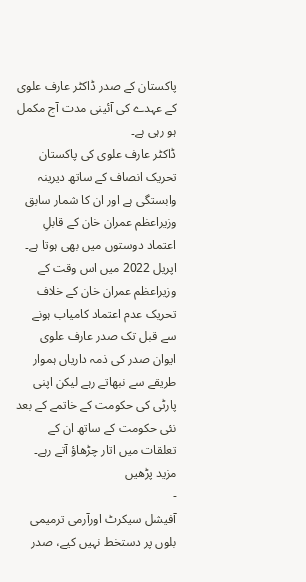پاکستان کے صدر ڈاکٹر عارف علوی کے عہدے کی آئینی مدت آج مکمل ہو رہی ہے۔
ڈاکٹر عارف علوی کی پاکستان تحریک انصاف کے ساتھ دیرینہ وابستگی ہے اور ان کا شمار سابق وزیراعظم عمران خان کے قابلِ اعتماد دوستوں میں بھی ہوتا ہے۔
اپریل 2022 میں اس وقت کے وزیراعظم عمران خان کے خلاف تحریک عدم اعتماد کامیاب ہونے سے قبل تک صدر عارف علوی ایوان صدر کی ذمہ داریاں ہموار طریقے سے نبھاتے رہے لیکن اپنی پارٹی کی حکومت کے خاتمے کے بعد نئی حکومت کے ساتھ ان کے تعلقات میں اتار چڑھاؤ آتے رہے۔
مزید پڑھیں
-
آفیشل سیکرٹ اورآرمی ترمیمی بلوں پر دستخط نہیں کیے، صدر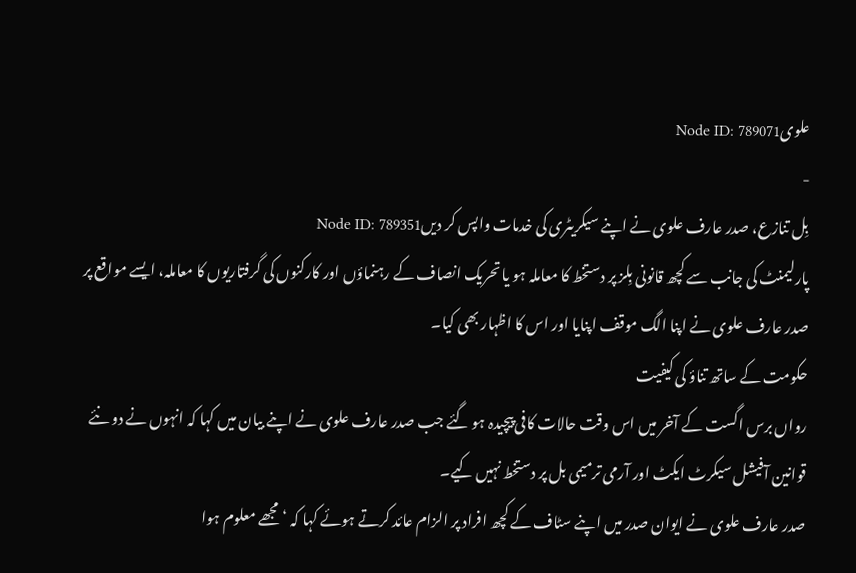علویNode ID: 789071
-
بِل تنازع، صدر عارف علوی نے اپنے سیکریٹری کی خدمات واپس کر دیںNode ID: 789351
پارلیمنٹ کی جانب سے کچھ قانونی بِلز پر دستخط کا معاملہ ہو یا تحریک انصاف کے رہنماؤں اور کارکنوں کی گرفتاریوں کا معاملہ، ایسے مواقع پر صدر عارف علوی نے اپنا الگ موقف اپنایا اور اس کا اظہار بھی کیا۔
حکومت کے ساتھ تناؤ کی کیفیت
رواں برس اگست کے آخر میں اس وقت حالات کافی پیچیدہ ہو گئے جب صدر عارف علوی نے اپنے بیان میں کہا کہ انہوں نے دو نئے قوانین آفیشل سیکرٹ ایکٹ اور آرمی ترمیمی بل پر دستخط نہیں کیے۔
صدر عارف علوی نے ایوان صدر میں اپنے سٹاف کے کچھ افراد پر الزام عائد کرتے ہوئے کہا کہ ‘مجھے معلوم ہوا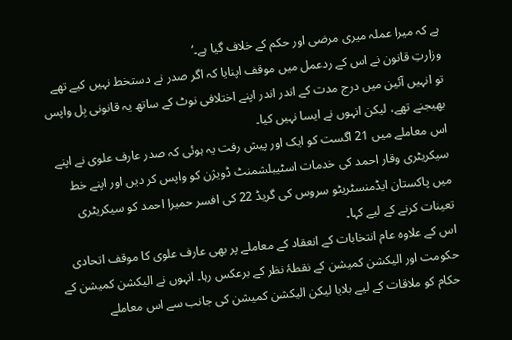ہے کہ میرا عملہ میری مرضی اور حکم کے خلاف گیا ہے۔‘
وزارتِ قانون نے اس کے ردعمل میں موقف اپنایا کہ اگر صدر نے دستخط نہیں کیے تھے تو انہیں آئین میں درج مدت کے اندر اندر اپنے اختلافی نوٹ کے ساتھ یہ قانونی بِل واپس بھیجنے تھے، لیکن انہوں نے ایسا نہیں کیا۔
اس معاملے میں 21 اگست کو ایک اور پیش رفت یہ ہوئی کہ صدر عارف علوی نے اپنے سیکریٹری وقار احمد کی خدمات اسٹیبلشمنٹ ڈویژن کو واپس کر دیں اور اپنے خط میں پاکستان ایڈمنسٹریٹو سروس کی گریڈ 22 کی افسر حمیرا احمد کو سیکریٹری تعینات کرنے کے لیے کہا۔
اس کے علاوہ عام انتخابات کے انعقاد کے معاملے پر بھی عارف علوی کا موقف اتحادی حکومت اور الیکشن کمیشن کے نقطۂ نظر کے برعکس رہا۔ انہوں نے الیکشن کمیشن کے حکام کو ملاقات کے لیے بلایا لیکن الیکشن کمیشن کی جانب سے اس معاملے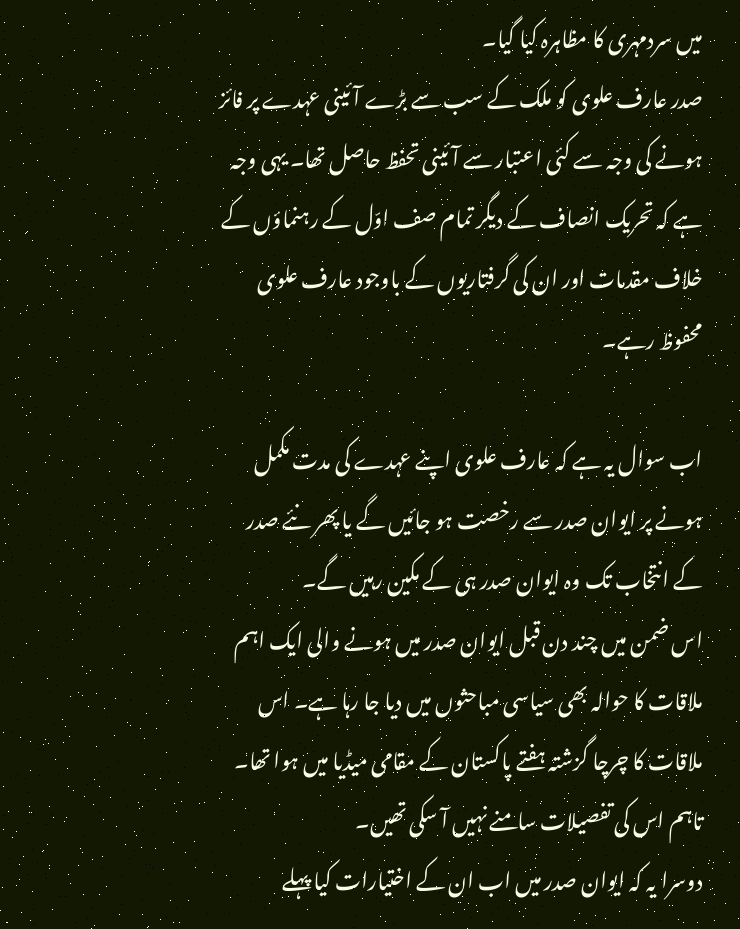میں سردمہری کا مظاہرہ کیا گیا۔
صدر عارف علوی کو ملک کے سب سے بڑے آئینی عہدے پر فائز ہونے کی وجہ سے کئی اعتبار سے آئینی تحفظ حاصل تھا۔ یہی وجہ ہے کہ تحریک انصاف کے دیگر تمام صف اوّل کے رہنماؤں کے خلاف مقدمات اور ان کی گرفتاریوں کے باوجود عارف علوی محفوظ رہے۔

اب سوال یہ ہے کہ عارف علوی اپنے عہدے کی مدت مکمل ہونے پر ایوان صدر سے رخصت ہو جائیں گے یا پھر نئے صدر کے انتخاب تک وہ ایوان صدر ہی کے مکین رہیں گے۔
اس ضمن میں چند دن قبل ایوان صدر میں ہونے والی ایک اہم ملاقات کا حوالہ بھی سیاسی مباحثوں میں دیا جا رہا ہے۔ اس ملاقات کا چرچا گزشتہ ہفتے پاکستان کے مقامی میڈیا میں ہوا تھا۔ تاہم اس کی تفصیلات سامنے نہیں آ سکی تھیں۔
دوسرا یہ کہ ایوان صدر میں اب ان کے اختیارات کیا پہلے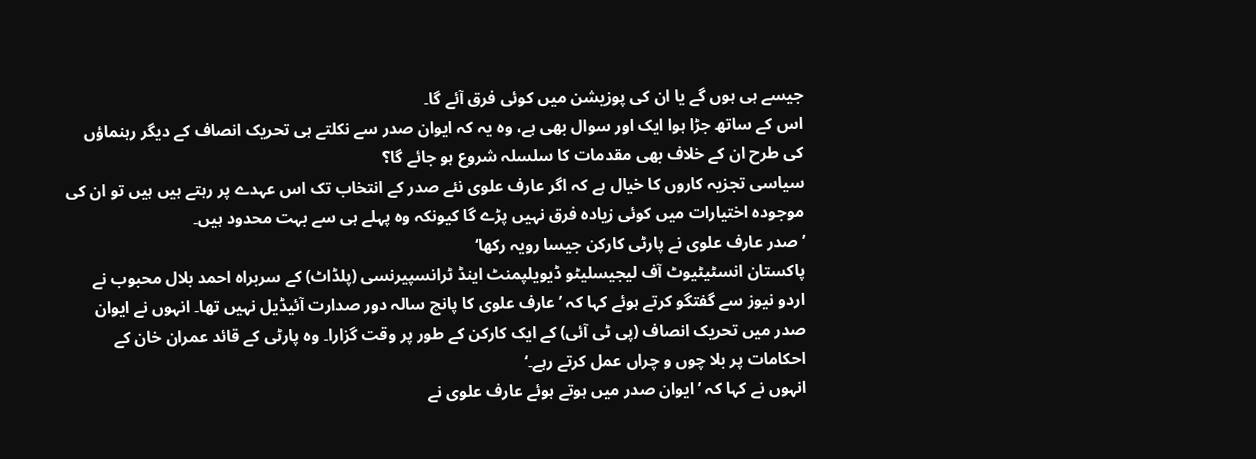جیسے ہی ہوں گے یا ان کی پوزیشن میں کوئی فرق آئے گا۔
اس کے ساتھ جڑا ہوا ایک اور سوال بھی ہے، وہ یہ کہ ایوان صدر سے نکلتے ہی تحریک انصاف کے دیگر رہنماؤں کی طرح ان کے خلاف بھی مقدمات کا سلسلہ شروع ہو جائے گا؟
سیاسی تجزیہ کاروں کا خیال ہے کہ اگر عارف علوی نئے صدر کے انتخاب تک اس عہدے پر رہتے ہیں ہیں تو ان کی موجودہ اختیارات میں کوئی زیادہ فرق نہیں پڑے گا کیونکہ وہ پہلے ہی سے بہت محدود ہیں۔
’صدر عارف علوی نے پارٹی کارکن جیسا رویہ رکھا‘
پاکستان انسٹیٹیوٹ آف لیجیسلیٹو ڈیویلپمنٹ اینڈ ٹرانسپیرنسی (پلڈاٹ) کے سربراہ احمد بلال محبوب نے اردو نیوز سے گفتگو کرتے ہوئے کہا کہ ’عارف علوی کا پانچ سالہ دور صدارت آئیڈیل نہیں تھا۔ انہوں نے ایوان صدر میں تحریک انصاف (پی ٹی آئی) کے ایک کارکن کے طور پر وقت گزارا۔ وہ پارٹی کے قائد عمران خان کے احکامات پر بلا چوں و چراں عمل کرتے رہے۔‘
انہوں نے کہا کہ ’ایوان صدر میں ہوتے ہوئے عارف علوی نے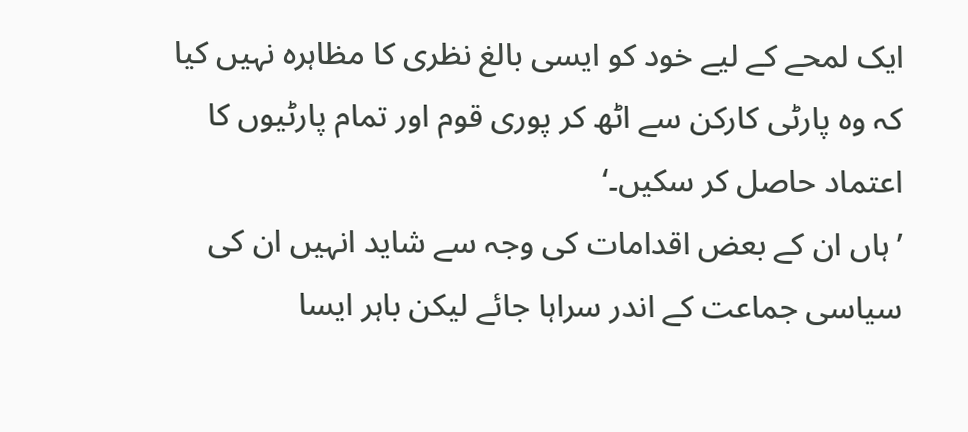ایک لمحے کے لیے خود کو ایسی بالغ نظری کا مظاہرہ نہیں کیا کہ وہ پارٹی کارکن سے اٹھ کر پوری قوم اور تمام پارٹیوں کا اعتماد حاصل کر سکیں۔‘
’ہاں ان کے بعض اقدامات کی وجہ سے شاید انہیں ان کی سیاسی جماعت کے اندر سراہا جائے لیکن باہر ایسا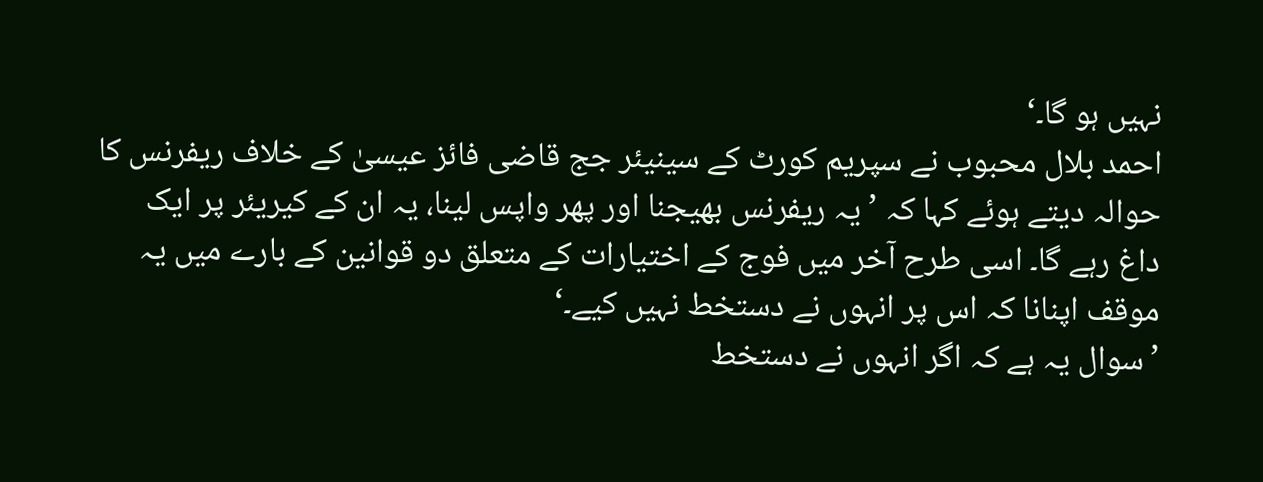نہیں ہو گا۔‘
احمد بلال محبوب نے سپریم کورٹ کے سینیئر جج قاضی فائز عیسیٰ کے خلاف ریفرنس کا حوالہ دیتے ہوئے کہا کہ ’یہ ریفرنس بھیجنا اور پھر واپس لینا، یہ ان کے کیریئر پر ایک داغ رہے گا۔ اسی طرح آخر میں فوج کے اختیارات کے متعلق دو قوانین کے بارے میں یہ موقف اپنانا کہ اس پر انہوں نے دستخط نہیں کیے۔‘
’سوال یہ ہے کہ اگر انہوں نے دستخط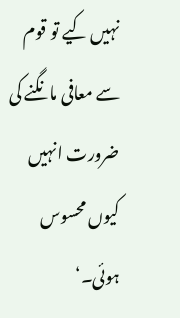نہیں کیے تو قوم سے معافی مانگنے کی ضرورت انہیں کیوں محسوس ہوئی۔‘